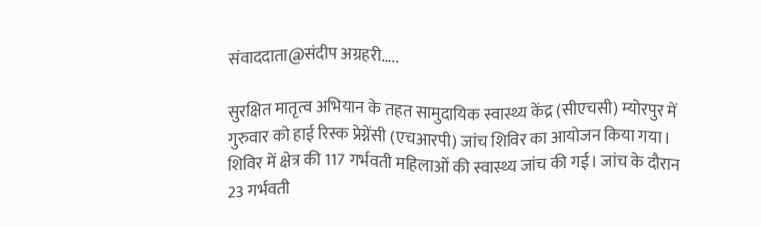संवाददाता@संदीप अग्रहरी…..

सुरक्षित मातृत्व अभियान के तहत सामुदायिक स्वास्थ्य केंद्र (सीएचसी) म्योरपुर में गुरुवार को हाई रिस्क प्रेग्नेंसी (एचआरपी) जांच शिविर का आयोजन किया गया। शिविर में क्षेत्र की 117 गर्भवती महिलाओं की स्वास्थ्य जांच की गई। जांच के दौरान 23 गर्भवती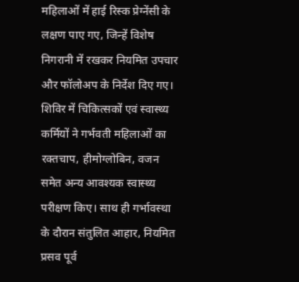महिलाओं में हाई रिस्क प्रेग्नेंसी के लक्षण पाए गए, जिन्हें विशेष निगरानी में रखकर नियमित उपचार और फॉलोअप के निर्देश दिए गए।
शिविर में चिकित्सकों एवं स्वास्थ्य कर्मियों ने गर्भवती महिलाओं का रक्तचाप, हीमोग्लोबिन, वजन समेत अन्य आवश्यक स्वास्थ्य परीक्षण किए। साथ ही गर्भावस्था के दौरान संतुलित आहार, नियमित प्रसव पूर्व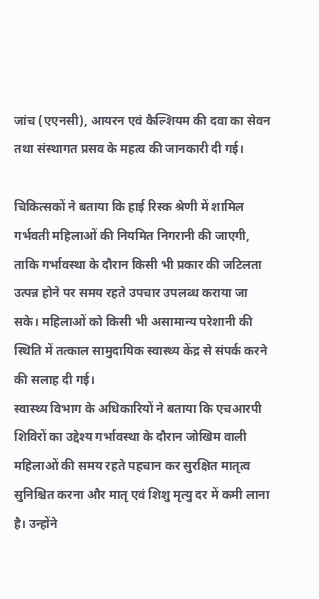जांच (एएनसी), आयरन एवं कैल्शियम की दवा का सेवन तथा संस्थागत प्रसव के महत्व की जानकारी दी गई।

चिकित्सकों ने बताया कि हाई रिस्क श्रेणी में शामिल गर्भवती महिलाओं की नियमित निगरानी की जाएगी, ताकि गर्भावस्था के दौरान किसी भी प्रकार की जटिलता उत्पन्न होने पर समय रहते उपचार उपलब्ध कराया जा सके। महिलाओं को किसी भी असामान्य परेशानी की स्थिति में तत्काल सामुदायिक स्वास्थ्य केंद्र से संपर्क करने की सलाह दी गई।
स्वास्थ्य विभाग के अधिकारियों ने बताया कि एचआरपी शिविरों का उद्देश्य गर्भावस्था के दौरान जोखिम वाली महिलाओं की समय रहते पहचान कर सुरक्षित मातृत्व सुनिश्चित करना और मातृ एवं शिशु मृत्यु दर में कमी लाना है। उन्होंने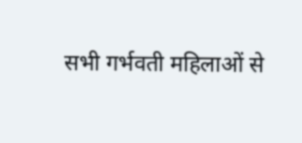सभी गर्भवती महिलाओं से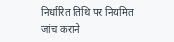निर्धारित तिथि पर नियमित जांच कराने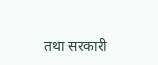तथा सरकारी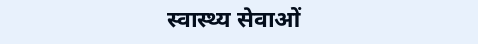स्वास्थ्य सेवाओं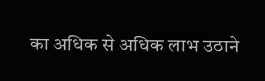का अधिक से अधिक लाभ उठाने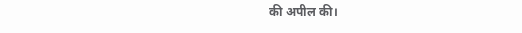की अपील की।